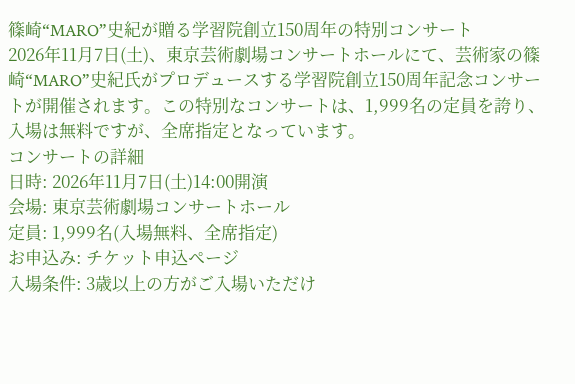篠崎“MARO”史紀が贈る学習院創立150周年の特別コンサート
2026年11月7日(土)、東京芸術劇場コンサートホールにて、芸術家の篠崎“MARO”史紀氏がプロデュースする学習院創立150周年記念コンサートが開催されます。この特別なコンサートは、1,999名の定員を誇り、入場は無料ですが、全席指定となっています。
コンサートの詳細
日時: 2026年11月7日(土)14:00開演
会場: 東京芸術劇場コンサートホール
定員: 1,999名(入場無料、全席指定)
お申込み: チケット申込ページ
入場条件: 3歳以上の方がご入場いただけ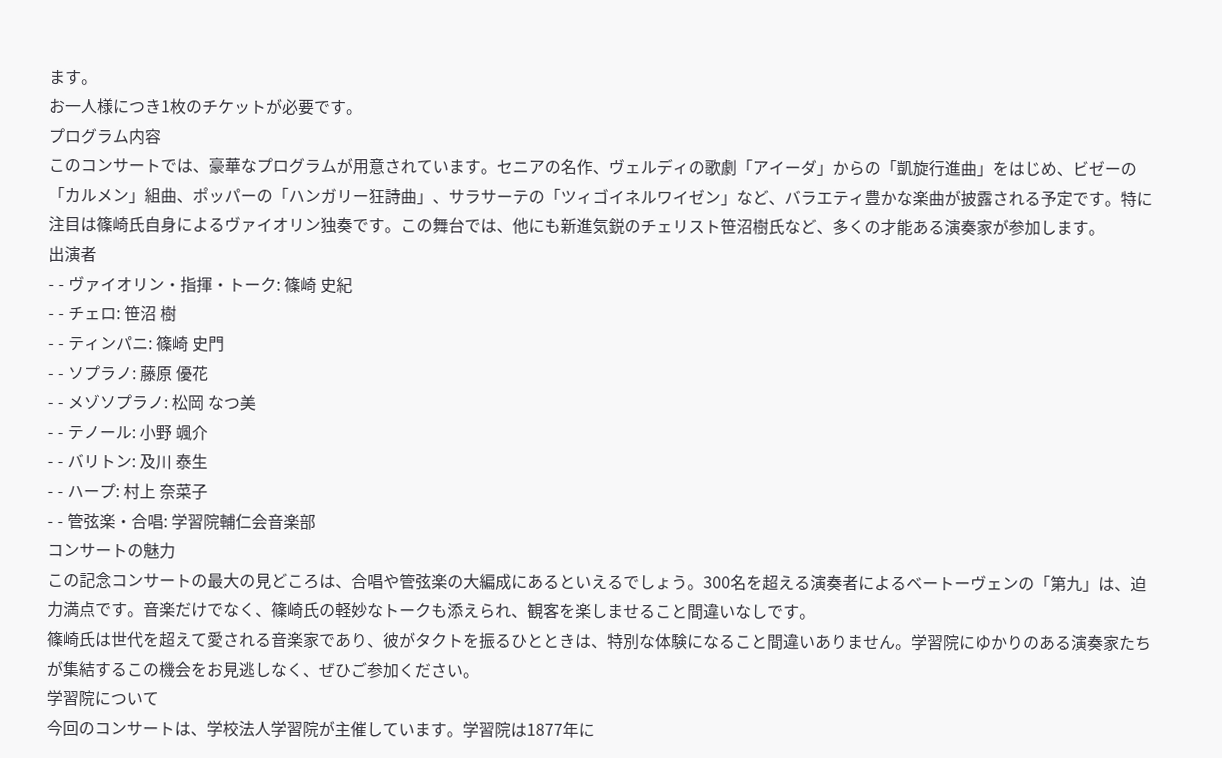ます。
お一人様につき1枚のチケットが必要です。
プログラム内容
このコンサートでは、豪華なプログラムが用意されています。セニアの名作、ヴェルディの歌劇「アイーダ」からの「凱旋行進曲」をはじめ、ビゼーの「カルメン」組曲、ポッパーの「ハンガリー狂詩曲」、サラサーテの「ツィゴイネルワイゼン」など、バラエティ豊かな楽曲が披露される予定です。特に注目は篠崎氏自身によるヴァイオリン独奏です。この舞台では、他にも新進気鋭のチェリスト笹沼樹氏など、多くの才能ある演奏家が参加します。
出演者
- - ヴァイオリン・指揮・トーク: 篠崎 史紀
- - チェロ: 笹沼 樹
- - ティンパニ: 篠崎 史門
- - ソプラノ: 藤原 優花
- - メゾソプラノ: 松岡 なつ美
- - テノール: 小野 颯介
- - バリトン: 及川 泰生
- - ハープ: 村上 奈菜子
- - 管弦楽・合唱: 学習院輔仁会音楽部
コンサートの魅力
この記念コンサートの最大の見どころは、合唱や管弦楽の大編成にあるといえるでしょう。300名を超える演奏者によるベートーヴェンの「第九」は、迫力満点です。音楽だけでなく、篠崎氏の軽妙なトークも添えられ、観客を楽しませること間違いなしです。
篠崎氏は世代を超えて愛される音楽家であり、彼がタクトを振るひとときは、特別な体験になること間違いありません。学習院にゆかりのある演奏家たちが集結するこの機会をお見逃しなく、ぜひご参加ください。
学習院について
今回のコンサートは、学校法人学習院が主催しています。学習院は1877年に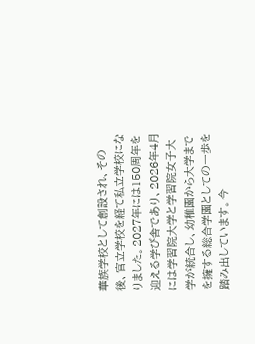華族学校として創設され、その後、官立学校を経て私立学校になりました。2027年には150周年を迎える学び舎であり、2026年4月には学習院大学と学習院女子大学が統合し、幼稚園から大学までを擁する総合学園としての一歩を踏み出しています。今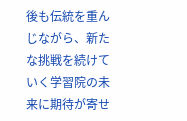後も伝統を重んじながら、新たな挑戦を続けていく学習院の未来に期待が寄せ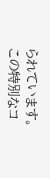られています。
この特別なコ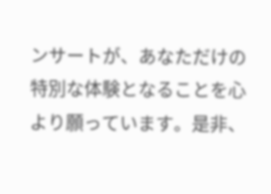ンサートが、あなただけの特別な体験となることを心より願っています。是非、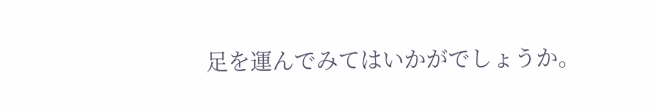足を運んでみてはいかがでしょうか。